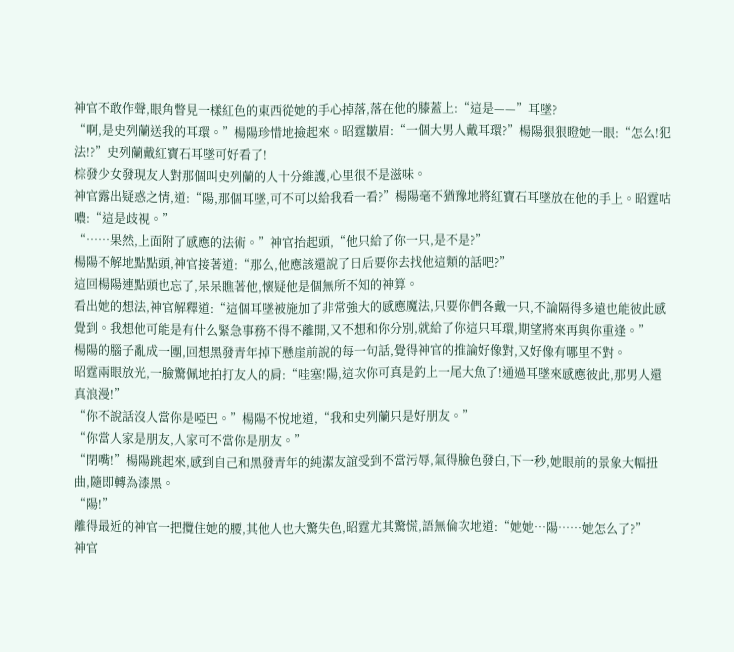神官不敢作聲,眼角瞥見一樣紅色的東西從她的手心掉落,落在他的膝蓋上:“這是——”耳墜?
“啊,是史列蘭送我的耳環。”楊陽珍惜地撿起來。昭霆皺眉:“一個大男人戴耳環?”楊陽狠狠瞪她一眼:“怎么!犯法!?”史列蘭戴紅寶石耳墜可好看了!
棕發少女發現友人對那個叫史列蘭的人十分維護,心里很不是滋味。
神官露出疑惑之情,道:“陽,那個耳墜,可不可以給我看一看?”楊陽毫不猶豫地將紅寶石耳墜放在他的手上。昭霆咕噥:“這是歧視。”
“……果然,上面附了感應的法術。”神官抬起頭,“他只給了你一只,是不是?”
楊陽不解地點點頭,神官接著道:“那么,他應該還說了日后要你去找他這類的話吧?”
這回楊陽連點頭也忘了,呆呆瞧著他,懷疑他是個無所不知的神算。
看出她的想法,神官解釋道:“這個耳墜被施加了非常強大的感應魔法,只要你們各戴一只,不論隔得多遠也能彼此感覺到。我想他可能是有什么緊急事務不得不離開,又不想和你分別,就給了你這只耳環,期望將來再與你重逢。”
楊陽的腦子亂成一團,回想黑發青年掉下懸崖前說的每一句話,覺得神官的推論好像對,又好像有哪里不對。
昭霆兩眼放光,一臉驚佩地拍打友人的肩:“哇塞!陽,這次你可真是釣上一尾大魚了!通過耳墜來感應彼此,那男人還真浪漫!”
“你不說話沒人當你是啞巴。”楊陽不悅地道,“我和史列蘭只是好朋友。”
“你當人家是朋友,人家可不當你是朋友。”
“閉嘴!”楊陽跳起來,感到自己和黑發青年的純潔友誼受到不當污辱,氣得臉色發白,下一秒,她眼前的景象大幅扭曲,隨即轉為漆黑。
“陽!”
離得最近的神官一把攬住她的腰,其他人也大驚失色,昭霆尤其驚慌,語無倫次地道:“她她…陽……她怎么了?”
神官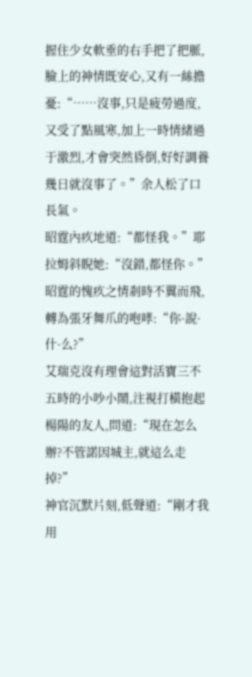握住少女軟垂的右手把了把脈,臉上的神情既安心,又有一絲擔憂:“……沒事,只是疲勞過度,又受了點風寒,加上一時情緒過于激烈,才會突然昏倒,好好調養幾日就沒事了。”余人松了口長氣。
昭霆內疚地道:“都怪我。”耶拉姆斜睨她:“沒錯,都怪你。”昭霆的愧疚之情剎時不翼而飛,轉為張牙舞爪的咆哮:“你·說·什·么?”
艾瑞克沒有理會這對活寶三不五時的小吵小鬧,注視打橫抱起楊陽的友人,問道:“現在怎么辦?不管諾因城主,就這么走掉?”
神官沉默片刻,低聲道:“剛才我用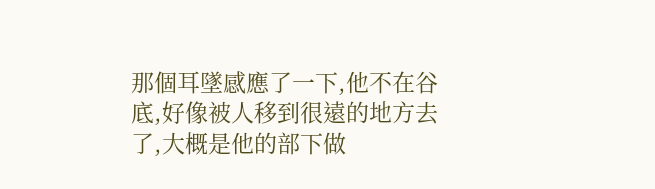那個耳墜感應了一下,他不在谷底,好像被人移到很遠的地方去了,大概是他的部下做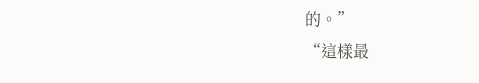的。”
“這樣最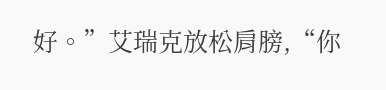好。”艾瑞克放松肩膀,“你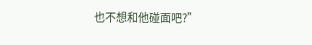也不想和他碰面吧?”